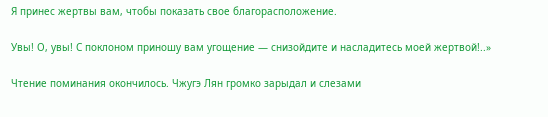Я принес жертвы вам, чтобы показать свое благорасположение.

Увы! О, увы! С поклоном приношу вам угощение — снизойдите и насладитесь моей жертвой!..»

Чтение поминания окончилось. Чжугэ Лян громко зарыдал и слезами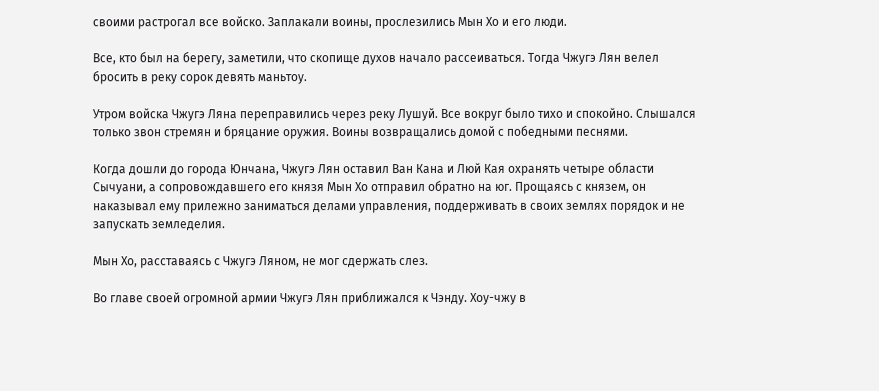своими растрогал все войско. Заплакали воины, прослезились Мын Хо и его люди.

Все, кто был на берегу, заметили, что скопище духов начало рассеиваться. Тогда Чжугэ Лян велел бросить в реку сорок девять маньтоу.

Утром войска Чжугэ Ляна переправились через реку Лушуй. Все вокруг было тихо и спокойно. Слышался только звон стремян и бряцание оружия. Воины возвращались домой с победными песнями.

Когда дошли до города Юнчана, Чжугэ Лян оставил Ван Кана и Люй Кая охранять четыре области Сычуани, а сопровождавшего его князя Мын Хо отправил обратно на юг. Прощаясь с князем, он наказывал ему прилежно заниматься делами управления, поддерживать в своих землях порядок и не запускать земледелия.

Мын Хо, расставаясь с Чжугэ Ляном, не мог сдержать слез.

Во главе своей огромной армии Чжугэ Лян приближался к Чэнду. Хоу-чжу в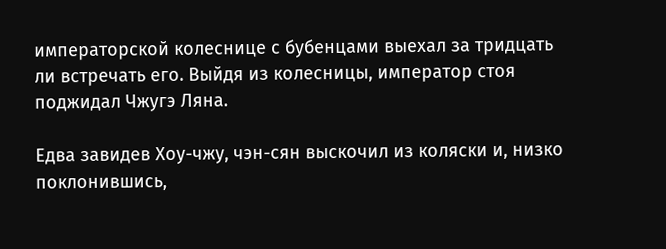императорской колеснице с бубенцами выехал за тридцать ли встречать его. Выйдя из колесницы, император стоя поджидал Чжугэ Ляна.

Едва завидев Хоу-чжу, чэн-сян выскочил из коляски и, низко поклонившись,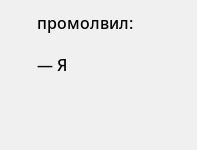промолвил:

— Я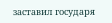заставил государя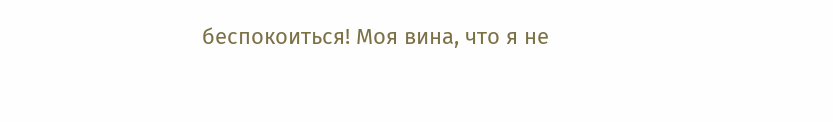беспокоиться! Моя вина, что я не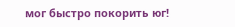мог быстро покорить юг!